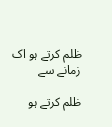ظلم کرتے ہو اک زمانے سے

ظلم کرتے ہو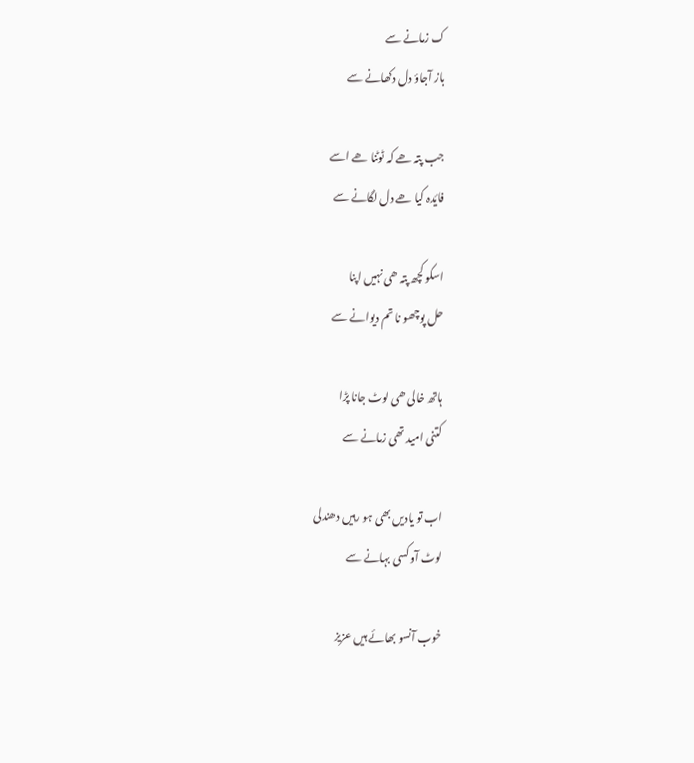ک زمانے سے
باز آجاؤ دل دکھانے سے

جب پتہ ھے کہ ٹوٹنا ھے اسے
فایٔدہ کیا ھے دل لگانے سے

اسکو کچھ پتہ ھی نہیں اپنا
حل پوچھو نا تم دیوانے سے

ہاتھ خالی ھی لوٹ جانا پڑا
کتنی امید تھی زمانے سے

اب تو یادیں بھی ہو رہیں دھندلی
لوٹ آو کسی بہانے سے

خوب آنسو بھائے ہیں عزیز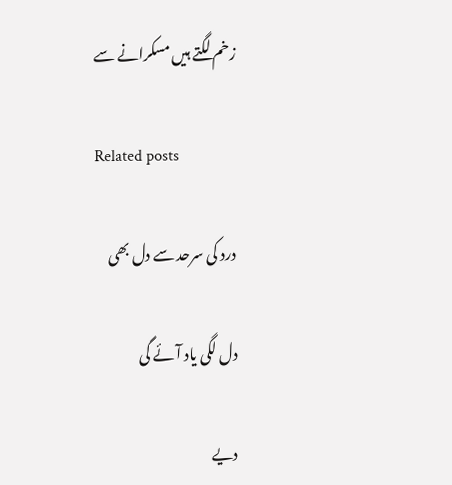زخم لگتے ہیں مسکرانے سے

Related posts

درد کی سرحد سے دل بھی

دل لگی یاد آئے گی

دیے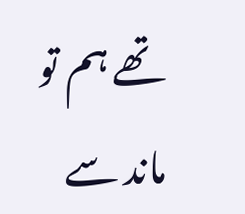تھے ہم تو ماند سے